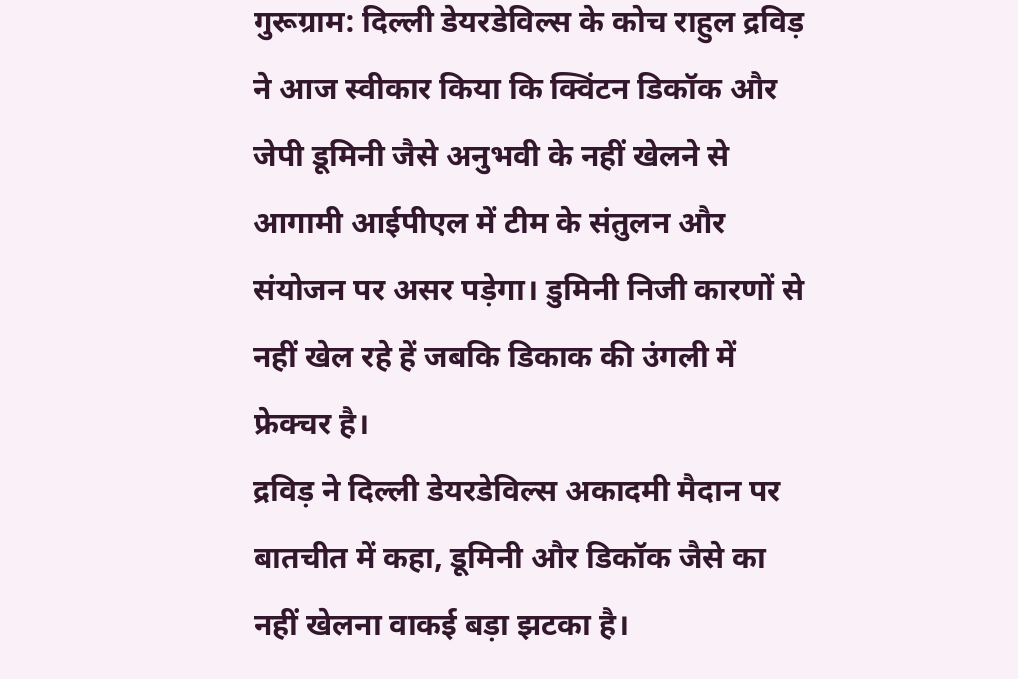गुरूग्राम: दिल्ली डेयरडेविल्स के कोच राहुल द्रविड़ ने आज स्वीकार किया कि क्विंटन डिकॉक और जेपी डूमिनी जैसे अनुभवी के नहीं खेलने से आगामी आईपीएल में टीम के संतुलन और संयोजन पर असर पड़ेगा। डुमिनी निजी कारणों से नहीं खेल रहे हें जबकि डिकाक की उंगली में फ्रेक्चर है।
द्रविड़ ने दिल्ली डेयरडेविल्स अकादमी मैदान पर बातचीत में कहा, डूमिनी और डिकॉक जैसे का नहीं खेलना वाकई बड़ा झटका है।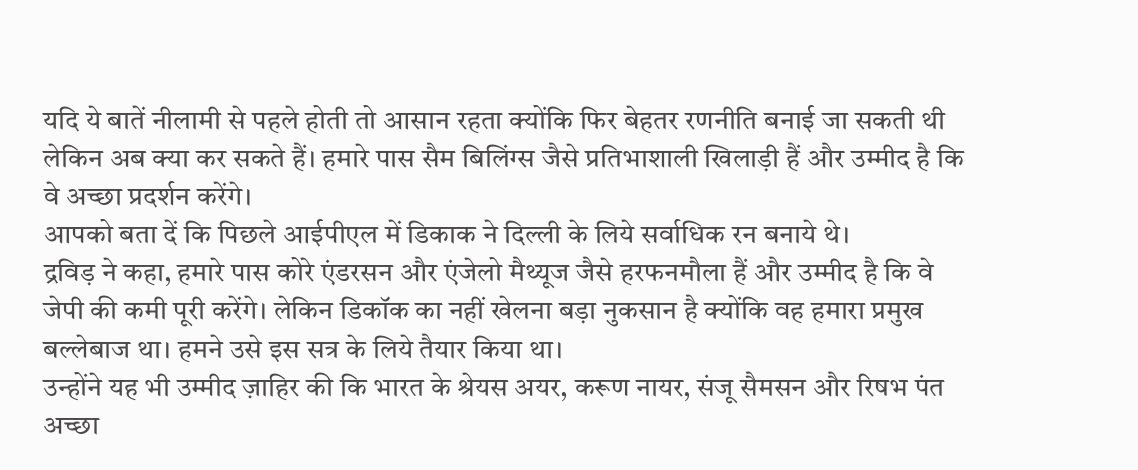यदि ये बातें नीलामी से पहले होती तो आसान रहता क्योंकि फिर बेहतर रणनीति बनाई जा सकती थी लेकिन अब क्या कर सकते हैं। हमारे पास सैम बिलिंग्स जैसे प्रतिभाशाली खिलाड़ी हैं और उम्मीद है कि वे अच्छा प्रदर्शन करेंगे।
आपको बता दें कि पिछले आईपीएल में डिकाक ने दिल्ली के लिये सर्वाधिक रन बनाये थे।
द्रविड़ ने कहा, हमारे पास कोरे एंडरसन और एंजेलो मैथ्यूज जैसे हरफनमौला हैं और उम्मीद है कि वे जेपी की कमी पूरी करेंगे। लेकिन डिकॉक का नहीं खेलना बड़ा नुकसान है क्योंकि वह हमारा प्रमुख बल्लेबाज था। हमने उसे इस सत्र के लिये तैयार किया था।
उन्होंने यह भी उम्मीद ज़ाहिर की कि भारत के श्रेयस अयर, करूण नायर, संजू सैमसन और रिषभ पंत अच्छा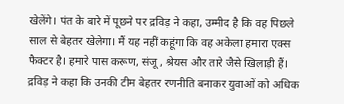खेलेंगे। पंत के बारे में पूछने पर द्रविड़ ने कहा, उम्मीद है कि वह पिछले साल से बेहतर खेलेगा। मैं यह नहीं कहूंगा कि वह अकेला हमारा एक्स फैक्टर है। हमारे पास करूण, संजू , श्रेयस और तारे जैसे खिलाड़ी हैं।
द्रविड़ ने कहा कि उनकी टीम बेहतर रणनीति बनाकर युवाओं को अधिक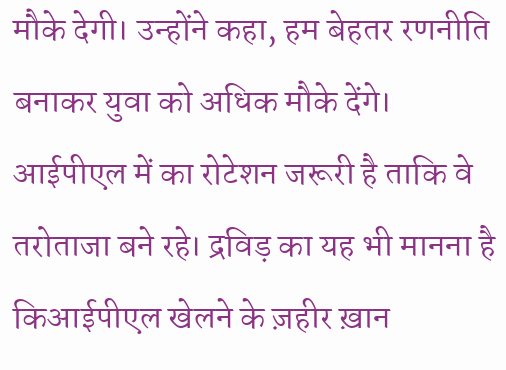मौके देगी। उन्होंने कहा, हम बेहतर रणनीति बनाकर युवा को अधिक मौके देंगे। आईपीएल में का रोटेशन जरूरी है ताकि वे तरोताजा बने रहे। द्रविड़ का यह भी मानना है किआईपीएल खेलने के ज़हीर ख़ान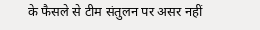के फैसले से टीम संतुलन पर असर नहीं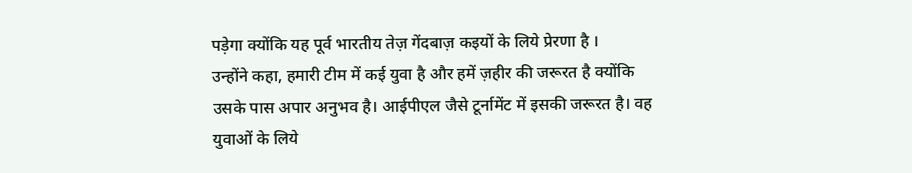पड़ेगा क्योंकि यह पूर्व भारतीय तेज़ गेंदबाज़ कइयों के लिये प्रेरणा है ।
उन्होंने कहा, हमारी टीम में कई युवा है और हमें ज़हीर की जरूरत है क्योंकि उसके पास अपार अनुभव है। आईपीएल जैसे टूर्नामेंट में इसकी जरूरत है। वह युवाओं के लिये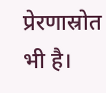प्रेरणास्रोत भी है।